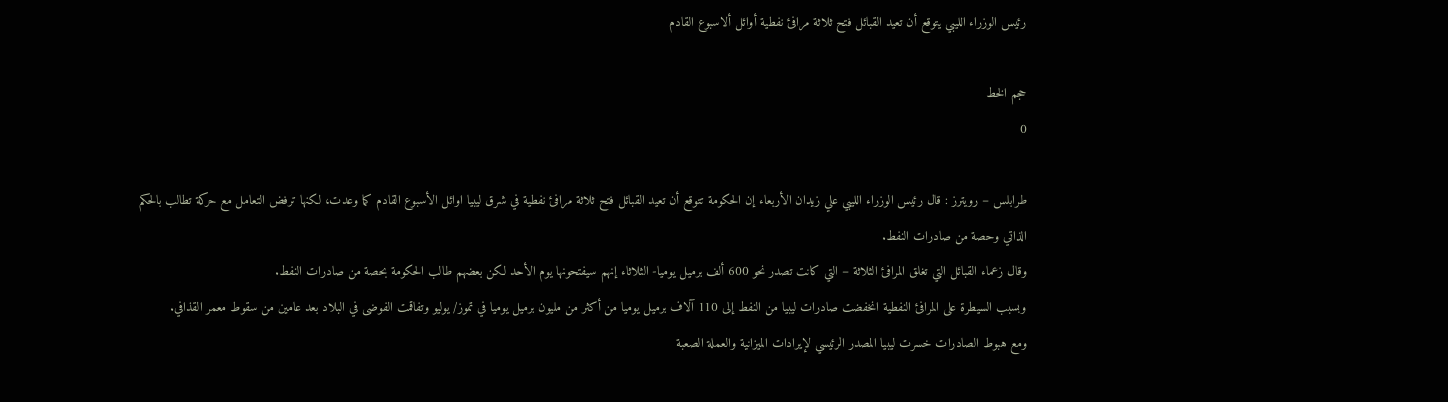رئيس الوزراء الليبي يتوقع أن تعيد القبائل فتح ثلاثة مرافئ نفطية أوائل ألاسبوع القادم

حجم الخط
0

طرابلس – رويترز : قال رئيس الوزراء الليبي علي زيدان الأربعاء إن الحكومة تتوقع أن تعيد القبائل فتح ثلاثة مرافئ نفطية في شرق ليبيا اوائل الأسبوع القادم كما وعدت، لكنها ترفض التعامل مع حركة تطالب بالحكم الذاتي وحصة من صادرات النفط.
وقال زعماء القبائل التي تغلق المرافئ الثلاثة – التي كانت تصدر نحو 600 ألف برميل يوميا- الثلاثاء إنهم سيفتحونها يوم الأحد لكن بعضهم طالب الحكومة بحصة من صادرات النفط.
وبسبب السيطرة على المرافئ النفطية انخفضت صادرات ليبيا من النفط إلى 110 آلاف برميل يوميا من أكثر من مليون برميل يوميا في تموز/ يوليو وتفاقمت الفوضى في البلاد بعد عامين من سقوط معمر القذافي.
ومع هبوط الصادرات خسرت ليبيا المصدر الرئيسي لإيرادات الميزانية والعملة الصعبة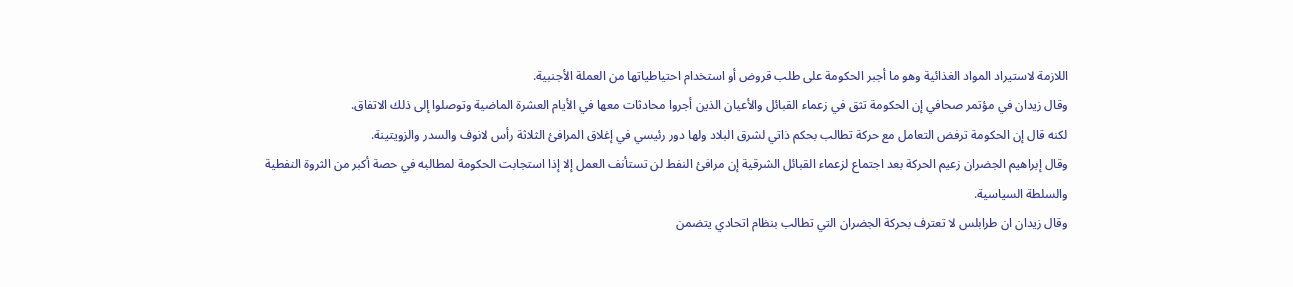اللازمة لاستيراد المواد الغذائية وهو ما أجبر الحكومة على طلب قروض أو استخدام احتياطياتها من العملة الأجنبية.
وقال زيدان في مؤتمر صحافي إن الحكومة تثق في زعماء القبائل والأعيان الذين أجروا محادثات معها في الأيام العشرة الماضية وتوصلوا إلى ذلك الاتفاق.
لكنه قال إن الحكومة ترفض التعامل مع حركة تطالب بحكم ذاتي لشرق البلاد ولها دور رئيسي في إغلاق المرافئ الثلاثة رأس لانوف والسدر والزويتينة.
وقال إبراهيم الجضران زعيم الحركة بعد اجتماع لزعماء القبائل الشرقية إن مرافئ النفط لن تستأنف العمل إلا إذا استجابت الحكومة لمطالبه في حصة أكبر من الثروة النفطية والسلطة السياسية.
وقال زيدان ان طرابلس لا تعترف بحركة الجضران التي تطالب بنظام اتحادي يتضمن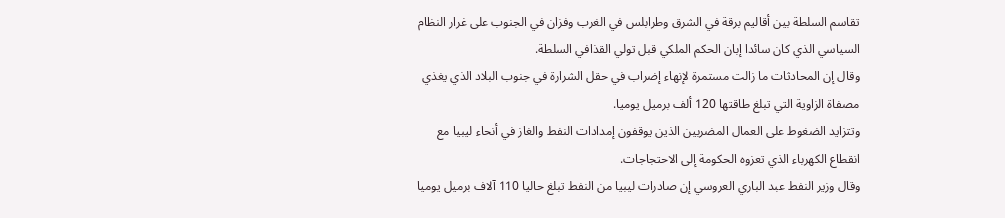تقاسم السلطة بين أقاليم برقة في الشرق وطرابلس في الغرب وفزان في الجنوب على غرار النظام السياسي الذي كان سائدا إبان الحكم الملكي قبل تولي القذافي السلطة.
وقال إن المحادثات ما زالت مستمرة لإنهاء إضراب في حقل الشرارة في جنوب البلاد الذي يغذي مصفاة الزاوية التي تبلغ طاقتها 120 ألف برميل يوميا.
وتتزايد الضغوط على العمال المضربين الذين يوقفون إمدادات النفط والغاز في أنحاء ليبيا مع انقطاع الكهرباء الذي تعزوه الحكومة إلى الاحتجاجات.
وقال وزير النفط عبد الباري العروسي إن صادرات ليبيا من النفط تبلغ حاليا 110 آلاف برميل يوميا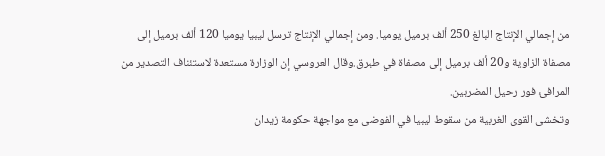من إجمالي الإنتاج البالغ 250 ألف برميل يوميا. ومن إجمالي الإنتاج ترسل ليبيا يوميا 120 ألف برميل إلى مصفاة الزاوية و20 ألف برميل إلى مصفاة في طبرق.وقال العروسي إن الوزارة مستعدة لاستئناف التصدير من المرافئ فور رحيل المضربين.
وتخشى القوى الغربية من سقوط ليبيا في الفوضى مع مواجهة حكومة زيدان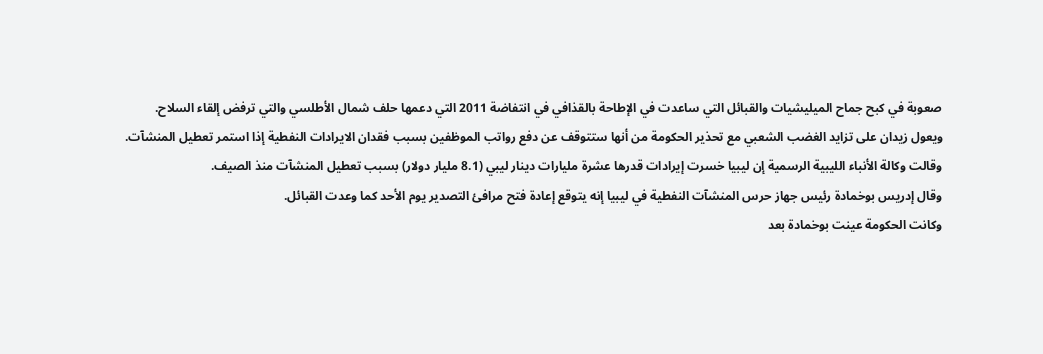صعوبة في كبح جماح الميليشيات والقبائل التي ساعدت في الإطاحة بالقذافي في انتفاضة 2011 التي دعمها حلف شمال الأطلسي والتي ترفض إلقاء السلاح.
ويعول زيدان على تزايد الغضب الشعبي مع تحذير الحكومة من أنها ستتوقف عن دفع رواتب الموظفين بسبب فقدان الايرادات النفطية إذا استمر تعطيل المنشآت.
وقالت وكالة الأنباء الليبية الرسمية إن ليبيا خسرت إيرادات قدرها عشرة مليارات دينار ليبي (8.1 مليار دولار) بسبب تعطيل المنشآت منذ الصيف.
وقال إدريس بوخمادة رئيس جهاز حرس المنشآت النفطية في ليبيا إنه يتوقع إعادة فتح مرافئ التصدير يوم الأحد كما وعدت القبائل.
وكانت الحكومة عينت بوخمادة بعد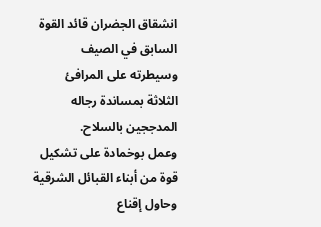انشقاق الجضران قائد القوة السابق في الصيف وسيطرته على المرافئ الثلاثة بمساندة رجاله المدججين بالسلاح.
وعمل بوخمادة على تشكيل قوة من أبناء القبائل الشرقية وحاول إقناع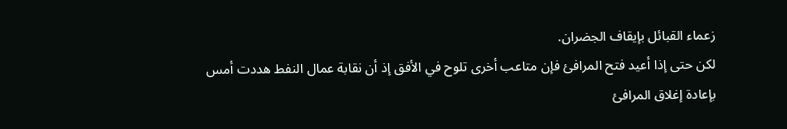زعماء القبائل بإيقاف الجضران.
لكن حتى إذا أعيد فتح المرافئ فإن متاعب أخرى تلوح في الأفق إذ أن نقابة عمال النفط هددت أمس بإعادة إغلاق المرافئ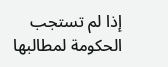إذا لم تستجب الحكومة لمطالبها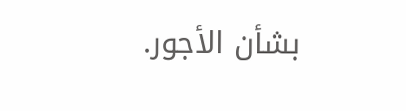بشأن الأجور.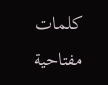كلمات مفتاحية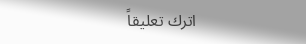اترك تعليقاً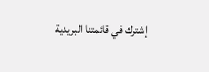إشترك في قائمتنا البريدية